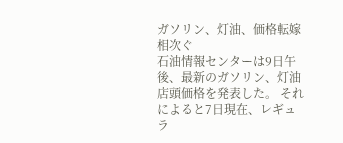ガソリン、灯油、価格転嫁相次ぐ
石油情報センターは9日午後、最新のガソリン、灯油店頭価格を発表した。 それによると7日現在、レギュラ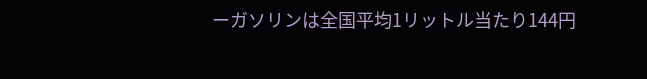ーガソリンは全国平均1リットル当たり144円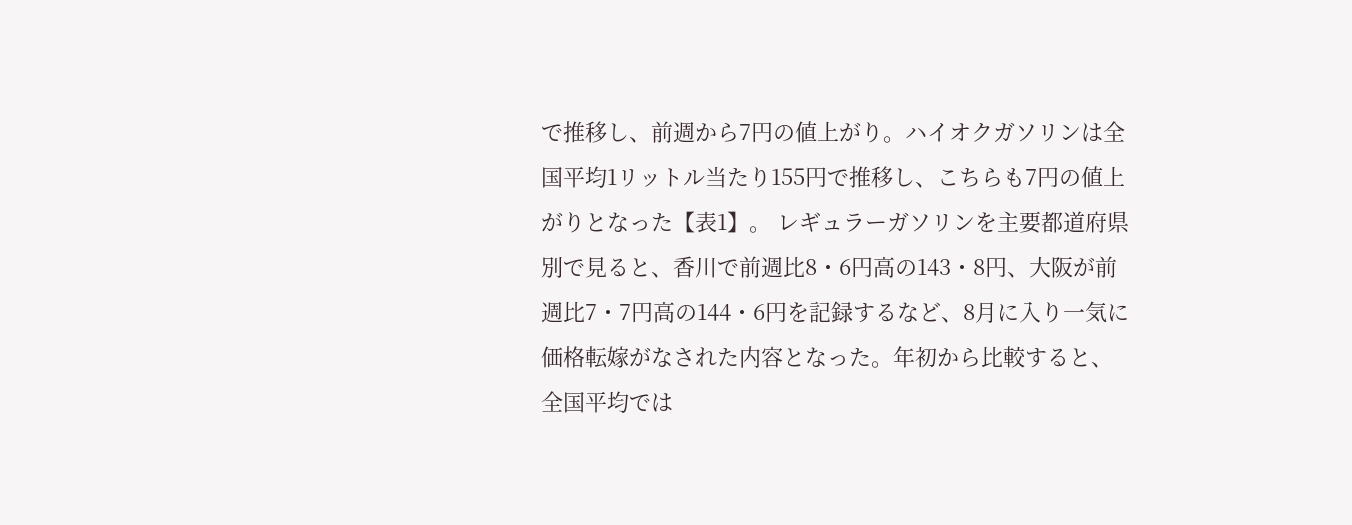で推移し、前週から7円の値上がり。ハイオクガソリンは全国平均1リットル当たり155円で推移し、こちらも7円の値上がりとなった【表1】。 レギュラーガソリンを主要都道府県別で見ると、香川で前週比8・6円高の143・8円、大阪が前週比7・7円高の144・6円を記録するなど、8月に入り一気に価格転嫁がなされた内容となった。年初から比較すると、全国平均では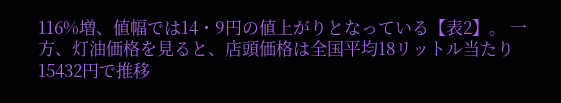116%増、値幅では14・9円の値上がりとなっている【表2】。 一方、灯油価格を見ると、店頭価格は全国平均18リットル当たり15432円で推移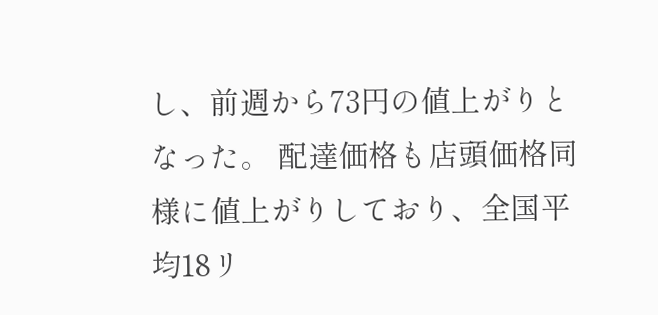し、前週から73円の値上がりとなった。 配達価格も店頭価格同様に値上がりしており、全国平均18リ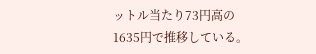ットル当たり73円高の1635円で推移している。